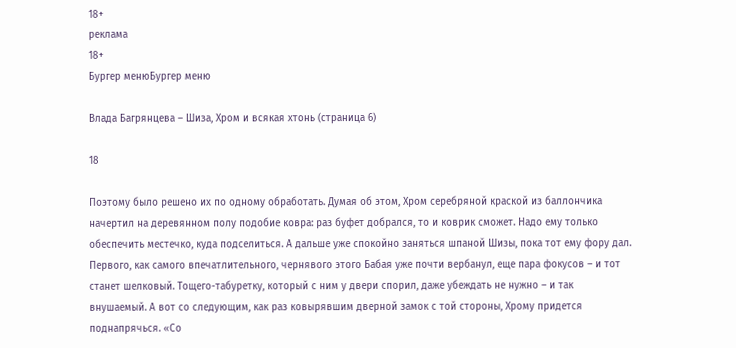18+
реклама
18+
Бургер менюБургер меню

Влада Багрянцева – Шиза, Хром и всякая хтонь (страница 6)

18

Поэтому было решено их по одному обработать. Думая об этом, Хром серебряной краской из баллончика начертил на деревянном полу подобие ковра: раз буфет добрался, то и коврик сможет. Надо ему только обеспечить местечко, куда подселиться. А дальше уже спокойно заняться шпаной Шизы, пока тот ему фору дал. Первого, как самого впечатлительного, чернявого этого Бабая уже почти вербанул, еще пара фокусов – и тот станет шелковый. Тощего-табуретку, который с ним у двери спорил, даже убеждать не нужно – и так внушаемый. А вот со следующим, как раз ковырявшим дверной замок с той стороны, Хрому придется поднапрячься. «Со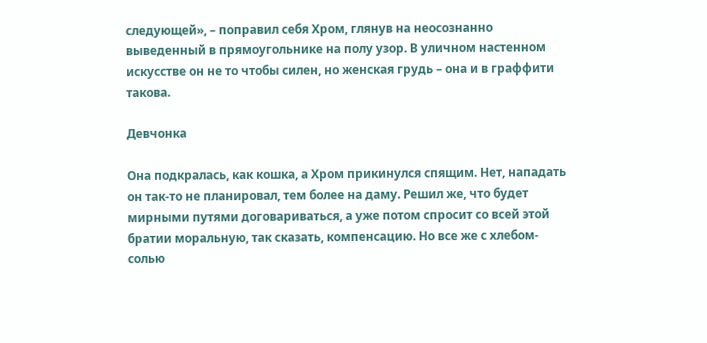следующей», – поправил себя Хром, глянув на неосознанно выведенный в прямоугольнике на полу узор. В уличном настенном искусстве он не то чтобы силен, но женская грудь – она и в граффити такова.

Девчонка

Она подкралась, как кошка, а Хром прикинулся спящим. Нет, нападать он так-то не планировал, тем более на даму. Решил же, что будет мирными путями договариваться, а уже потом спросит со всей этой братии моральную, так сказать, компенсацию. Но все же с хлебом-солью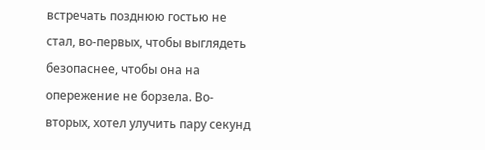встречать позднюю гостью не стал, во-первых, чтобы выглядеть безопаснее, чтобы она на опережение не борзела. Во-вторых, хотел улучить пару секунд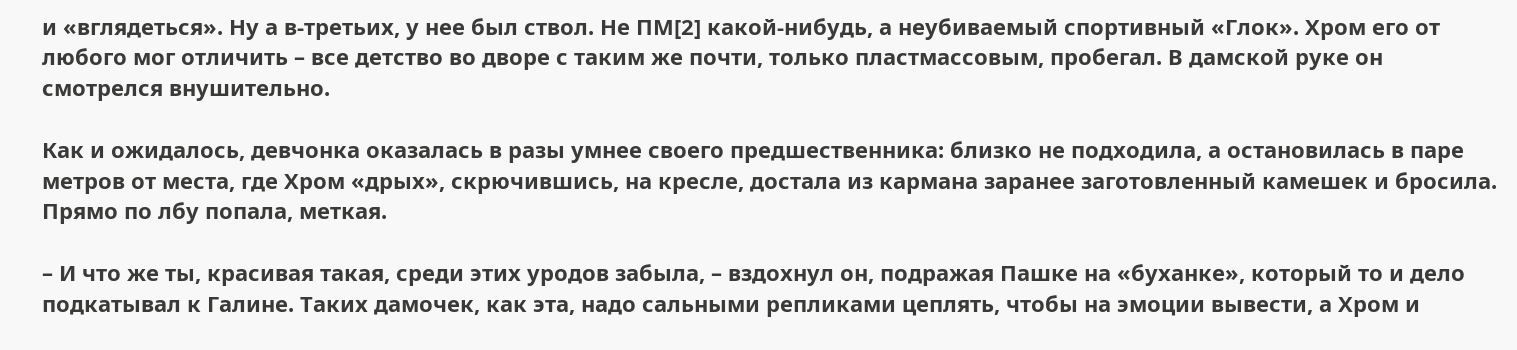и «вглядеться». Ну а в-третьих, у нее был ствол. Не ПМ[2] какой-нибудь, а неубиваемый спортивный «Глок». Хром его от любого мог отличить – все детство во дворе с таким же почти, только пластмассовым, пробегал. В дамской руке он смотрелся внушительно.

Как и ожидалось, девчонка оказалась в разы умнее своего предшественника: близко не подходила, а остановилась в паре метров от места, где Хром «дрых», скрючившись, на кресле, достала из кармана заранее заготовленный камешек и бросила. Прямо по лбу попала, меткая.

– И что же ты, красивая такая, среди этих уродов забыла, – вздохнул он, подражая Пашке на «буханке», который то и дело подкатывал к Галине. Таких дамочек, как эта, надо сальными репликами цеплять, чтобы на эмоции вывести, а Хром и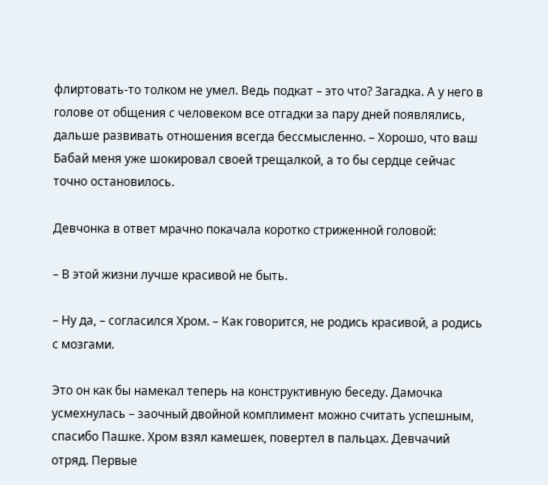флиртовать-то толком не умел. Ведь подкат – это что? Загадка. А у него в голове от общения с человеком все отгадки за пару дней появлялись, дальше развивать отношения всегда бессмысленно. – Хорошо, что ваш Бабай меня уже шокировал своей трещалкой, а то бы сердце сейчас точно остановилось.

Девчонка в ответ мрачно покачала коротко стриженной головой:

– В этой жизни лучше красивой не быть.

– Ну да, – согласился Хром. – Как говорится, не родись красивой, а родись с мозгами.

Это он как бы намекал теперь на конструктивную беседу. Дамочка усмехнулась – заочный двойной комплимент можно считать успешным, спасибо Пашке. Хром взял камешек, повертел в пальцах. Девчачий отряд. Первые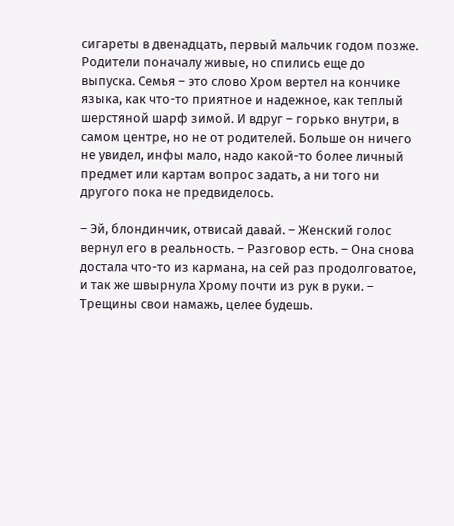сигареты в двенадцать, первый мальчик годом позже. Родители поначалу живые, но спились еще до выпуска. Семья – это слово Хром вертел на кончике языка, как что-то приятное и надежное, как теплый шерстяной шарф зимой. И вдруг – горько внутри, в самом центре, но не от родителей. Больше он ничего не увидел, инфы мало, надо какой-то более личный предмет или картам вопрос задать, а ни того ни другого пока не предвиделось.

– Эй, блондинчик, отвисай давай. – Женский голос вернул его в реальность. – Разговор есть. – Она снова достала что-то из кармана, на сей раз продолговатое, и так же швырнула Хрому почти из рук в руки. – Трещины свои намажь, целее будешь.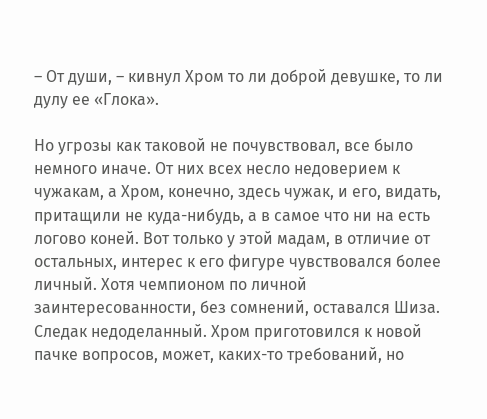– От души, – кивнул Хром то ли доброй девушке, то ли дулу ее «Глока».

Но угрозы как таковой не почувствовал, все было немного иначе. От них всех несло недоверием к чужакам, а Хром, конечно, здесь чужак, и его, видать, притащили не куда-нибудь, а в самое что ни на есть логово коней. Вот только у этой мадам, в отличие от остальных, интерес к его фигуре чувствовался более личный. Хотя чемпионом по личной заинтересованности, без сомнений, оставался Шиза. Следак недоделанный. Хром приготовился к новой пачке вопросов, может, каких-то требований, но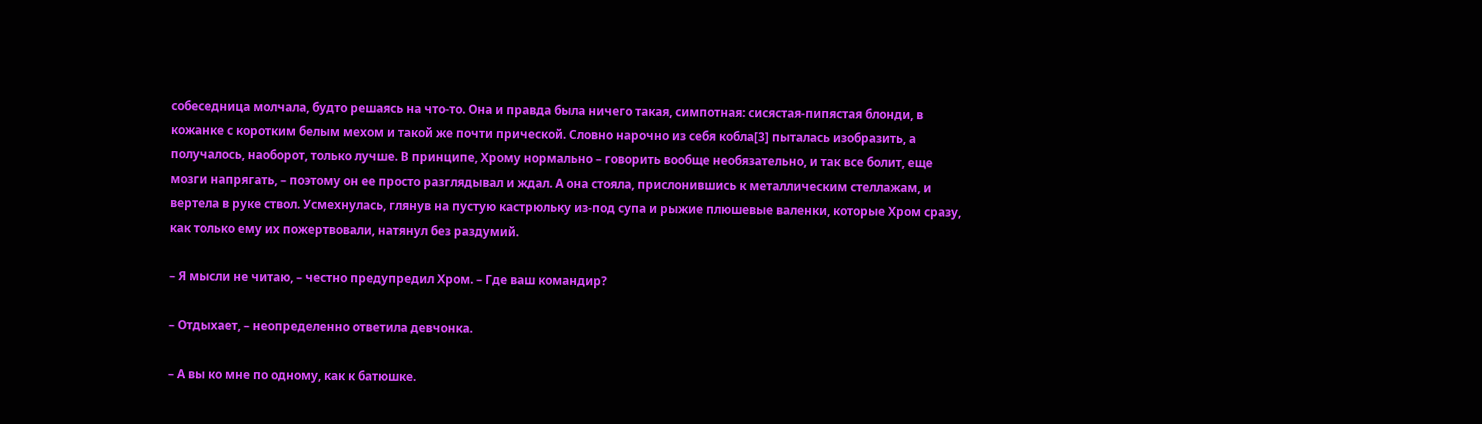собеседница молчала, будто решаясь на что-то. Она и правда была ничего такая, симпотная: сисястая-пипястая блонди, в кожанке с коротким белым мехом и такой же почти прической. Словно нарочно из себя кобла[3] пыталась изобразить, а получалось, наоборот, только лучше. В принципе, Хрому нормально – говорить вообще необязательно, и так все болит, еще мозги напрягать, – поэтому он ее просто разглядывал и ждал. А она стояла, прислонившись к металлическим стеллажам, и вертела в руке ствол. Усмехнулась, глянув на пустую кастрюльку из-под супа и рыжие плюшевые валенки, которые Хром сразу, как только ему их пожертвовали, натянул без раздумий.

– Я мысли не читаю, – честно предупредил Хром. – Где ваш командир?

– Отдыхает, – неопределенно ответила девчонка.

– А вы ко мне по одному, как к батюшке.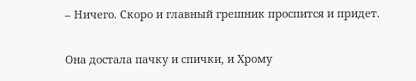– Ничего. Скоро и главный грешник проспится и придет.

Она достала пачку и спички, и Хрому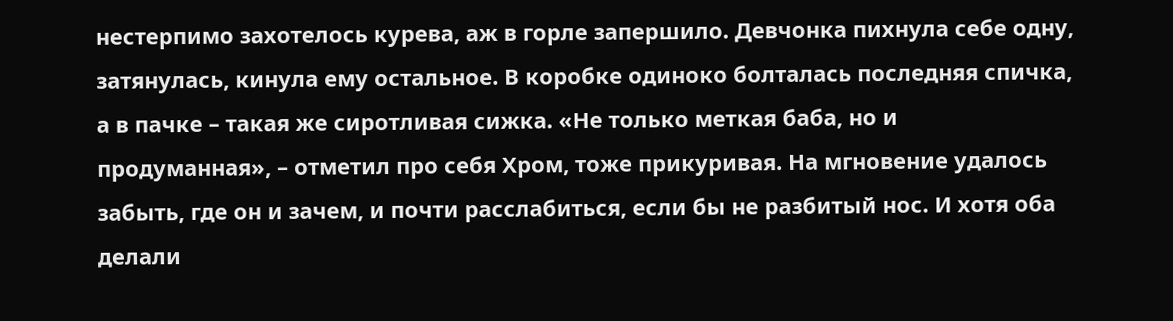нестерпимо захотелось курева, аж в горле запершило. Девчонка пихнула себе одну, затянулась, кинула ему остальное. В коробке одиноко болталась последняя спичка, а в пачке – такая же сиротливая сижка. «Не только меткая баба, но и продуманная», – отметил про себя Хром, тоже прикуривая. На мгновение удалось забыть, где он и зачем, и почти расслабиться, если бы не разбитый нос. И хотя оба делали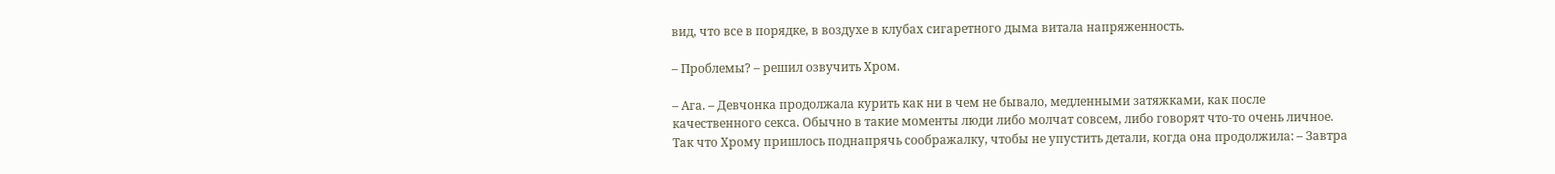вид, что все в порядке, в воздухе в клубах сигаретного дыма витала напряженность.

– Проблемы? – решил озвучить Хром.

– Ага. – Девчонка продолжала курить как ни в чем не бывало, медленными затяжками, как после качественного секса. Обычно в такие моменты люди либо молчат совсем, либо говорят что-то очень личное. Так что Хрому пришлось поднапрячь соображалку, чтобы не упустить детали, когда она продолжила: – Завтра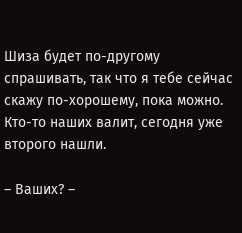Шиза будет по-другому спрашивать, так что я тебе сейчас скажу по-хорошему, пока можно. Кто-то наших валит, сегодня уже второго нашли.

– Ваших? –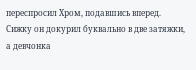переспросил Хром, подавшись вперед. Сижку он докурил буквально в две затяжки, а девчонка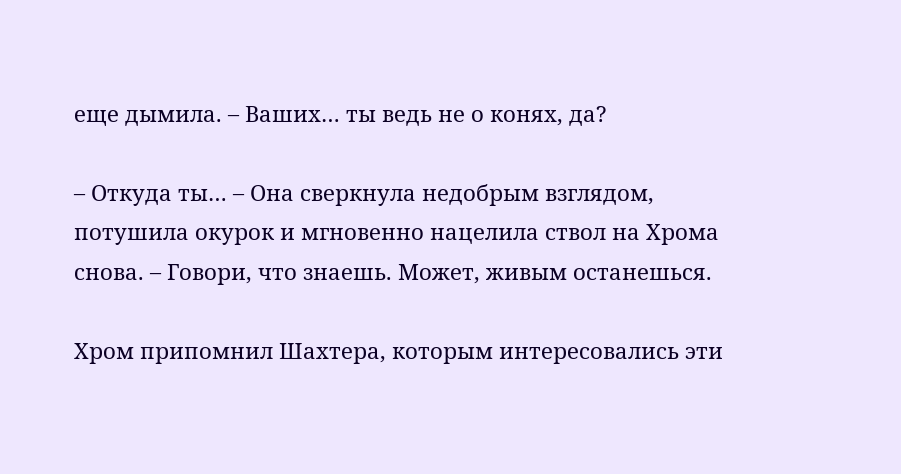еще дымила. – Ваших… ты ведь не о конях, да?

– Откуда ты… – Она сверкнула недобрым взглядом, потушила окурок и мгновенно нацелила ствол на Хрома снова. – Говори, что знаешь. Может, живым останешься.

Хром припомнил Шахтера, которым интересовались эти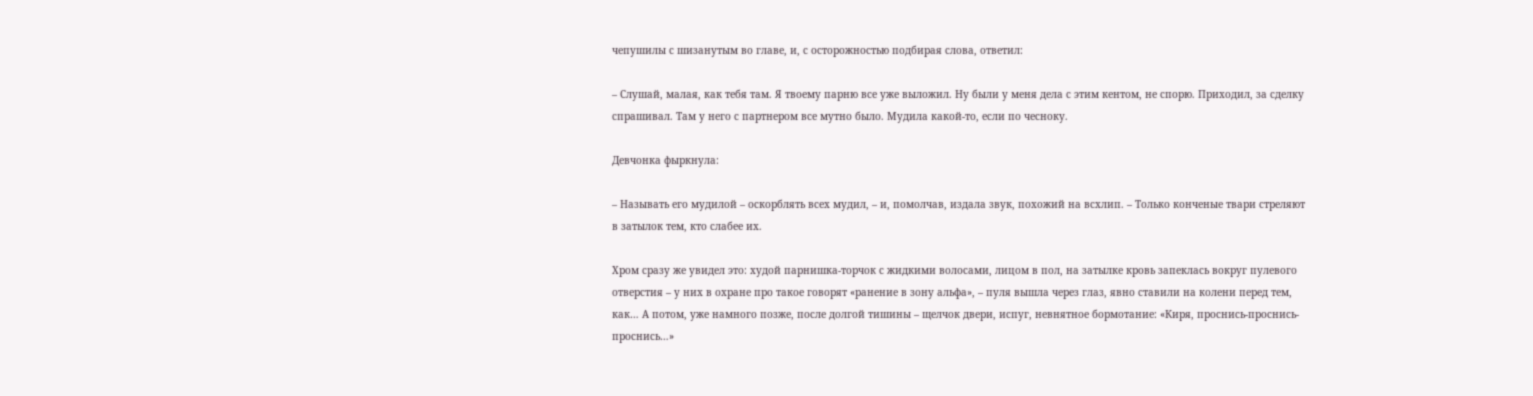чепушилы с шизанутым во главе, и, с осторожностью подбирая слова, ответил:

– Слушай, малая, как тебя там. Я твоему парню все уже выложил. Ну были у меня дела с этим кентом, не спорю. Приходил, за сделку спрашивал. Там у него с партнером все мутно было. Мудила какой-то, если по чесноку.

Девчонка фыркнула:

– Называть его мудилой – оскорблять всех мудил, – и, помолчав, издала звук, похожий на всхлип. – Только конченые твари стреляют в затылок тем, кто слабее их.

Хром сразу же увидел это: худой парнишка-торчок с жидкими волосами, лицом в пол, на затылке кровь запеклась вокруг пулевого отверстия – у них в охране про такое говорят «ранение в зону альфа», – пуля вышла через глаз, явно ставили на колени перед тем, как… А потом, уже намного позже, после долгой тишины – щелчок двери, испуг, невнятное бормотание: «Киря, проснись-проснись-проснись…»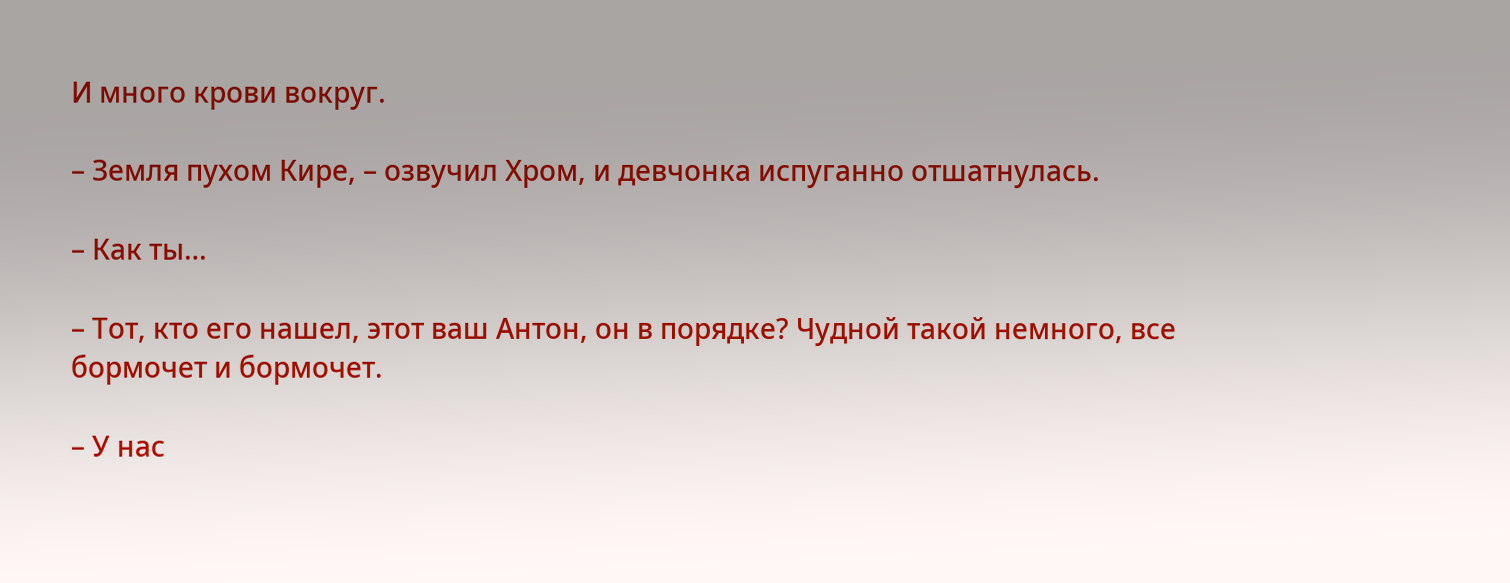И много крови вокруг.

– Земля пухом Кире, – озвучил Хром, и девчонка испуганно отшатнулась.

– Как ты…

– Тот, кто его нашел, этот ваш Антон, он в порядке? Чудной такой немного, все бормочет и бормочет.

– У нас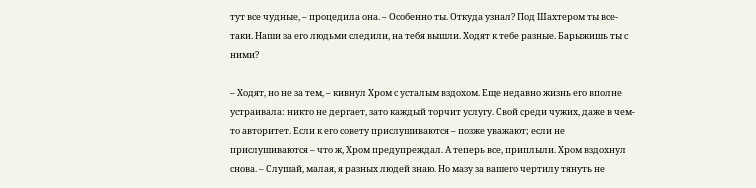тут все чудные, – процедила она. – Особенно ты. Откуда узнал? Под Шахтером ты все-таки. Наши за его людьми следили, на тебя вышли. Ходят к тебе разные. Барыжишь ты с ними?

– Ходят, но не за тем, – кивнул Хром с усталым вздохом. Еще недавно жизнь его вполне устраивала: никто не дергает, зато каждый торчит услугу. Свой среди чужих, даже в чем-то авторитет. Если к его совету прислушиваются – позже уважают; если не прислушиваются – что ж, Хром предупреждал. А теперь все, приплыли. Хром вздохнул снова. – Слушай, малая, я разных людей знаю. Но мазу за вашего чертилу тянуть не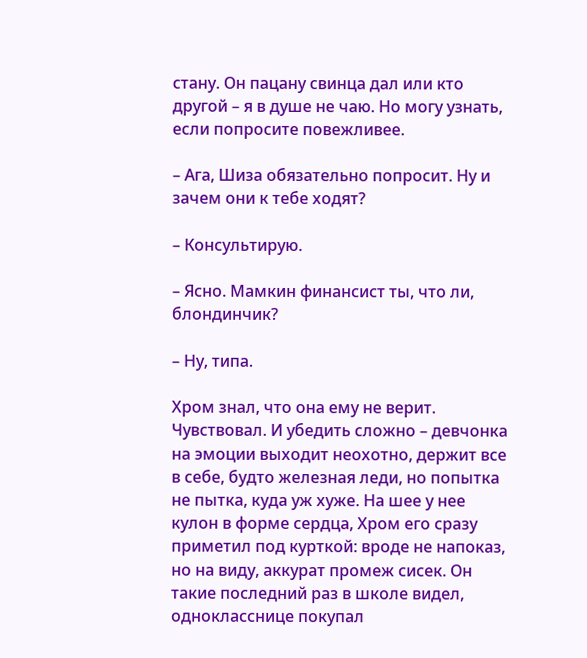стану. Он пацану свинца дал или кто другой – я в душе не чаю. Но могу узнать, если попросите повежливее.

– Ага, Шиза обязательно попросит. Ну и зачем они к тебе ходят?

– Консультирую.

– Ясно. Мамкин финансист ты, что ли, блондинчик?

– Ну, типа.

Хром знал, что она ему не верит. Чувствовал. И убедить сложно – девчонка на эмоции выходит неохотно, держит все в себе, будто железная леди, но попытка не пытка, куда уж хуже. На шее у нее кулон в форме сердца, Хром его сразу приметил под курткой: вроде не напоказ, но на виду, аккурат промеж сисек. Он такие последний раз в школе видел, однокласснице покупал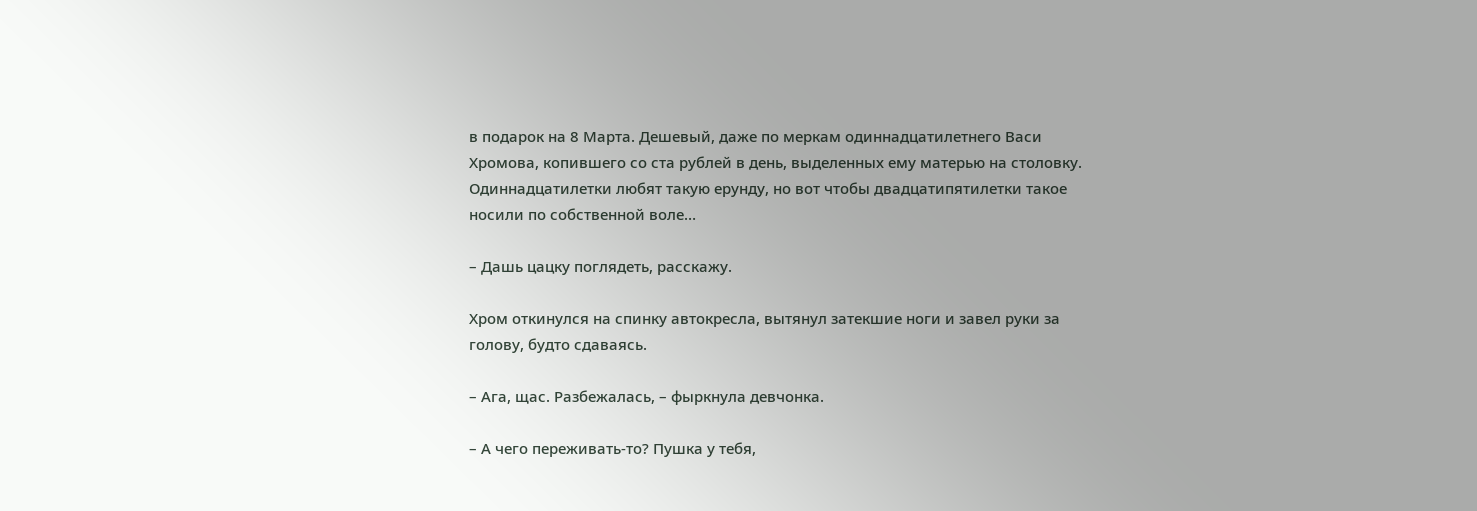в подарок на 8 Марта. Дешевый, даже по меркам одиннадцатилетнего Васи Хромова, копившего со ста рублей в день, выделенных ему матерью на столовку. Одиннадцатилетки любят такую ерунду, но вот чтобы двадцатипятилетки такое носили по собственной воле…

– Дашь цацку поглядеть, расскажу.

Хром откинулся на спинку автокресла, вытянул затекшие ноги и завел руки за голову, будто сдаваясь.

– Ага, щас. Разбежалась, – фыркнула девчонка.

– А чего переживать-то? Пушка у тебя,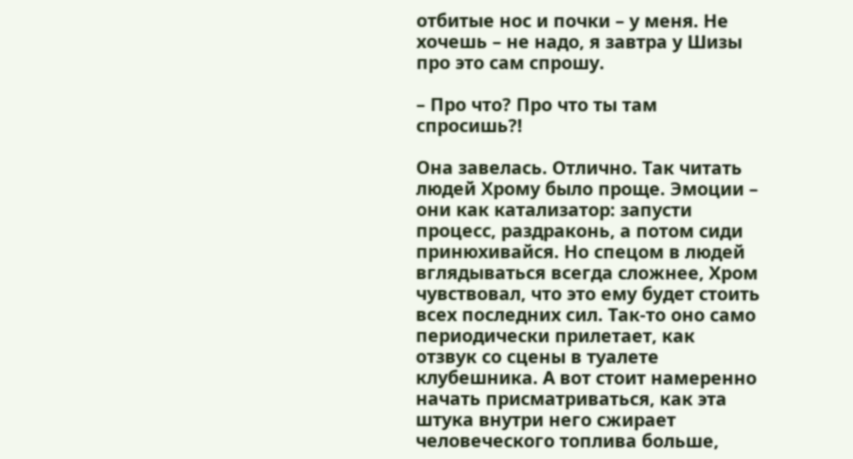отбитые нос и почки – у меня. Не хочешь – не надо, я завтра у Шизы про это сам спрошу.

– Про что? Про что ты там спросишь?!

Она завелась. Отлично. Так читать людей Хрому было проще. Эмоции – они как катализатор: запусти процесс, раздраконь, а потом сиди принюхивайся. Но спецом в людей вглядываться всегда сложнее, Хром чувствовал, что это ему будет стоить всех последних сил. Так-то оно само периодически прилетает, как отзвук со сцены в туалете клубешника. А вот стоит намеренно начать присматриваться, как эта штука внутри него сжирает человеческого топлива больше,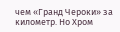чем «Гранд Чероки» за километр. Но Хром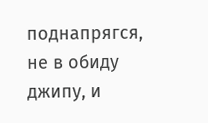поднапрягся, не в обиду джипу, и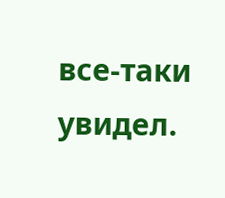все-таки увидел.